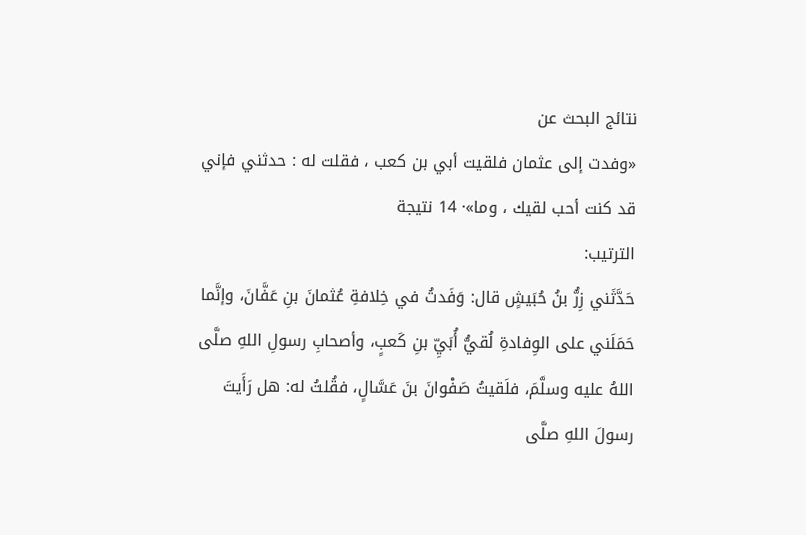نتائج البحث عن
«وفدت إلى عثمان فلقيت أبي بن كعب ، فقلت له : حدثني فإني قد كنت أحب لقيك ، وما»· 14 نتيجة
الترتيب:
حَدَّثَني زِرُّ بنُ حُبَيشٍ قال: وَفَدتُ في خِلافةِ عُثمانَ بنِ عَفَّانَ، وإنَّما حَمَلَني على الوِفادةِ لُقيُّ أُبَيِّ بنِ كَعبٍ، وأصحابِ رسولِ اللهِ صلَّى اللهُ عليه وسلَّمَ، فلَقيتُ صَفْوانَ بنَ عَسَّالٍ، فقُلتُ له: هل رَأَيتَ رسولَ اللهِ صلَّى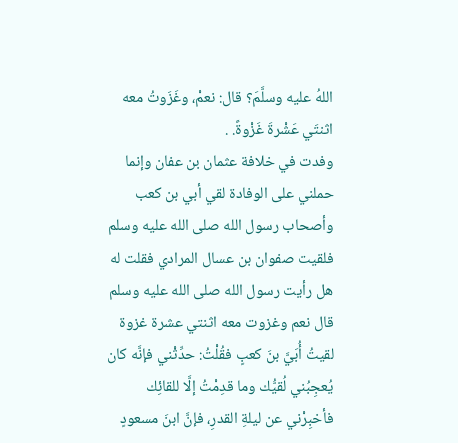اللهُ عليه وسلَّمَ؟ قال: نعمْ، وغَزَوتُ معه اثنتَي عَشْرةَ غَزْوةً. .
وفدت في خلافة عثمان بن عفان وإنما حملني على الوفادة لقي أبي بن كعب وأصحاب رسول الله صلى الله عليه وسلم فلقيت صفوان بن عسال المرادي فقلت له هل رأيت رسول الله صلى الله عليه وسلم قال نعم وغزوت معه اثنتي عشرة غزوة
لقيتُ أُبَيَّ بنَ كعبٍ فقُلْتُ: حدِّثْني فإنَّه كان يُعجِبُني لُقيُّك وما قدِمْتُ إلَّا للقائِك فأخبِرْني عن ليلةِ القدرِ، فإنَّ ابنَ مسعودٍ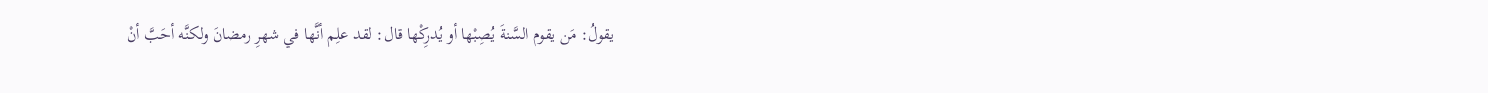يقولُ: مَن يقوم السَّنةَ يُصِبْها أو يُدرِكْها قال: لقد علِم أنَّها في شهرِ رمضانَ ولكنَّه أحَبَّ أنْ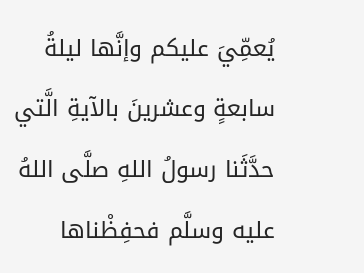يُعمِّيَ عليكم وإنَّها ليلةُ سابعةٍ وعشرينَ بالآيةِ الَّتي حدَّثَنا رسولُ اللهِ صلَّى اللهُ عليه وسلَّم فحفِظْناها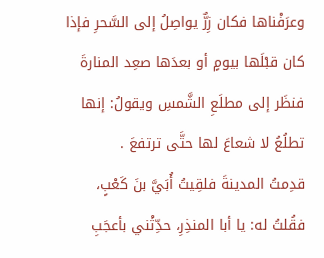وعرَفْناها فكان زِرٌّ يواصِلُ إلى السَّحرِ فإذا كان قبْلَها بيومٍ أو بعدَها صعِد المنارةَ فنظَر إلى مطلَعِ الشَّمسِ ويقولُ: إنها تطلُعُ لا شعاعَ لها حتَّى ترتفعَ .
قدِمتُ المدينةَ فلقِيتُ أُبَيَّ بنَ كَعْبٍ، فقُلتُ له: يا أبا المنذِرِ، حدِّثْني بأعجَبِ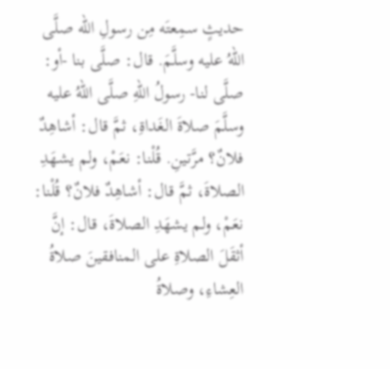حديثٍ سمِعتَه مِن رسولِ الله صلَّى اللهُ عليه وسلَّمَ. قال: صلَّى بنا -أو: صلَّى لنا- رسولُ اللهِ صلَّى اللهُ عليه وسلَّمَ صلاةَ الغَداةِ، ثمَّ قال: أشاهِدٌ فلانٌ؟ مرَّتينِ. قُلْنا: نعَمْ، ولم يشهَدِ الصلاةَ، ثمَّ قال: أشاهِدٌ فلانٌ؟ قُلْنا: نعَمْ، ولم يشهَدِ الصلاةَ، قال: إنَّ أثقَلَ الصلاةِ على المنافقينَ صلاةُ العِشاءِ، وصلاةُ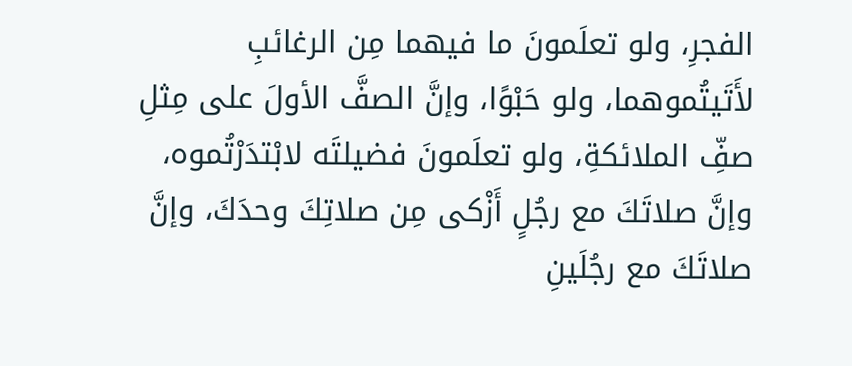الفجرِ، ولو تعلَمونَ ما فيهما مِن الرغائبِ لأَتَيتُموهما، ولو حَبْوًا، وإنَّ الصفَّ الأولَ على مِثلِ صفِّ الملائكةِ، ولو تعلَمونَ فضيلتَه لابْتدَرْتُموه، وإنَّ صلاتَكَ مع رجُلٍ أَزْكى مِن صلاتِكَ وحدَكَ، وإنَّ صلاتَكَ مع رجُلَينِ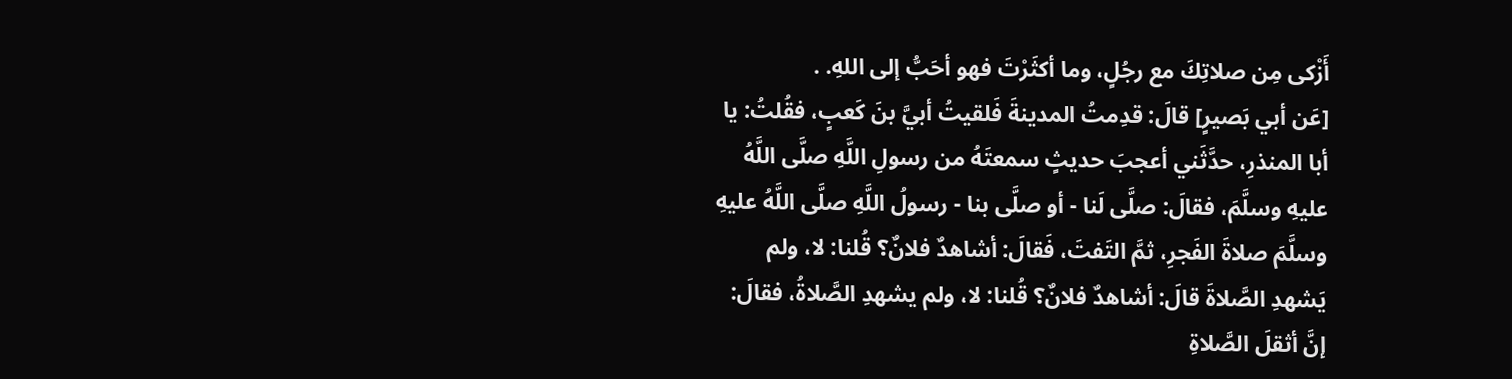أَزْكى مِن صلاتِكَ مع رجُلٍ، وما أكثَرْتَ فهو أحَبُّ إلى اللهِ. .
[عَن أبي بَصيرٍ] قالَ: قدِمتُ المدينةَ فَلقيتُ أبيَّ بنَ كَعبٍ، فقُلتُ: يا أبا المنذرِ، حدَّثَني أعجبَ حديثٍ سمعتَهُ من رسولِ اللَّهِ صلَّى اللَّهُ عليهِ وسلَّمَ، فقالَ: صلَّى لَنا - أو صلَّى بنا - رسولُ اللَّهِ صلَّى اللَّهُ عليهِ وسلَّمَ صلاةَ الفَجرِ، ثمَّ التَفتَ، فَقالَ: أشاهدٌ فلانٌ؟ قُلنا: لا، ولم يَشهدِ الصَّلاةَ قالَ: أشاهدٌ فلانٌ؟ قُلنا: لا، ولم يشهدِ الصَّلاةُ، فقالَ: إنَّ أثقلَ الصَّلاةِ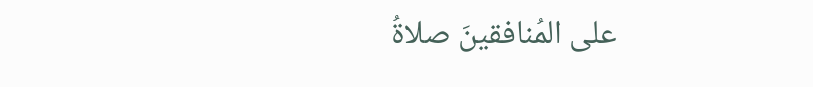على المُنافقينَ صلاةُ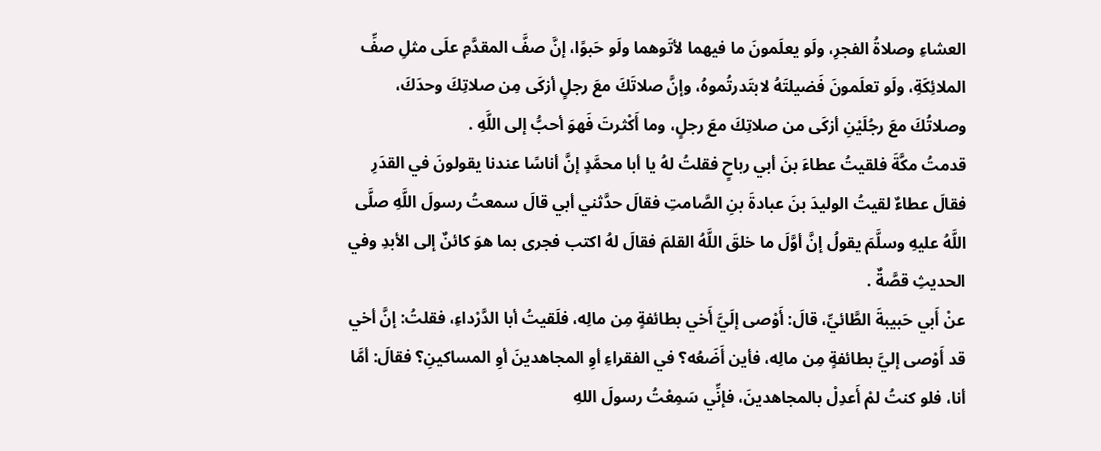العشاءِ وصلاةُ الفجرِ، ولَو يعلَمونَ ما فيهما لأتَوهما ولَو حَبوًا، إنَّ صفَّ المقدَّمِ علَى مثلِ صفِّ الملائِكَةِ، ولَو تعلَمونَ فَضيلتَهُ لابتَدرتُموهُ، وإنَّ صلاتَكَ معَ رجلٍ أزكَى مِن صلاتِكَ وحدَكَ، وصلاتُكَ معَ رجُلَيْنِ أزكَى من صلاتِكَ معَ رجلٍ، وما أَكْثرتَ فَهوَ أحبُّ إلى اللَّهِ .
قدمتُ مكَّةَ فلقيتُ عطاءَ بنَ أبي رباحٍ فقلتُ لهُ يا أبا محمَّدٍ إنَّ أناسًا عندنا يقولونَ في القدَرِ فقالَ عطاءٌ لقيتُ الوليدَ بنَ عبادةَ بنِ الصَّامتِ فقالَ حدَّثني أبي قالَ سمعتُ رسولَ اللَّهِ صلَّى اللَّهُ عليهِ وسلَّمَ يقولُ إنَّ أوَّلَ ما خلقَ اللَّهُ القلمَ فقالَ لهُ اكتب فجرى بما هوَ كائنٌ إلى الأبدِ وفي الحديثِ قصَّةٌ .
عنْ أَبي حَبيبةَ الطَّائيِّ، قالَ: أَوْصى إلَيَّ أَخي بطائفةٍ مِن مالِه، فلَقيتُ أبا الدَّرْداءِ، فقلتُ: إنَّ أخي قد أَوْصى إليَّ بطائفةٍ مِن مالِه، فأين أَضَعُه؟ في الفقراءِ أوِ المجاهدينَ أوِ المساكينِ؟ فقالَ: أمَّا أنا، فلو كنتُ لمْ أَعدِلْ بالمجاهدينَ، فإنِّي سَمِعْتُ رسولَ اللهِ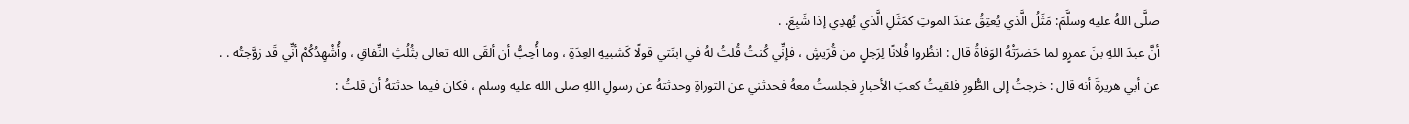صلَّى اللهُ عليه وسلَّمَ: مَثَلُ الَّذي يُعتِقُ عندَ الموتِ كمَثَلِ الَّذي يُهدِي إذا شَبِعَ. .
أنَّ عبدَ اللهِ بنَ عمرٍو لما حَضرَتْهُ الوَفاةُ قال : انظُروا فُلانًا لِرَجلٍ من قُرَيشٍ ، فإنِّي كُنتُ قُلتُ لهُ في ابنَتي قولًا كَشبيهِ العِدَةِ ، وما أُحِبُّ أن ألقَى الله تعالى بثُلُثِ النِّفاقِ ، وأُشْهِدُكُمْ أنِّي قَد زوَّجتُه . .
عن أبي هريرةَ أنه قال : خرجتُ إلى الطُّورِ فلقيتُ كعبَ الأحبارِ فجلستُ معهُ فحدثني عن التوراةِ وحدثتهُ عن رسولِ اللهِ صلى الله عليه وسلم ، فكان فيما حدثتهُ أن قلتُ :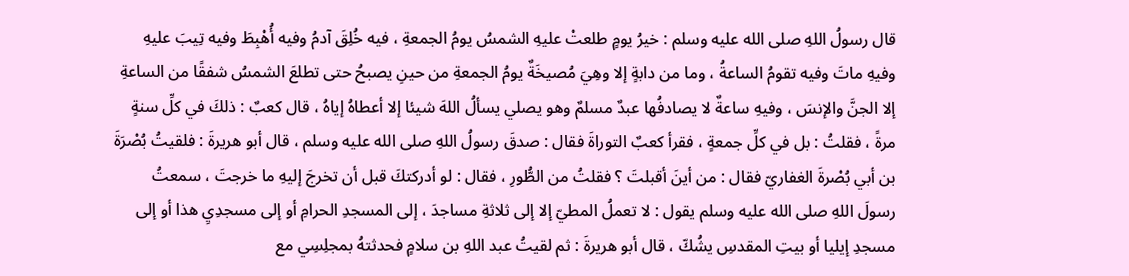قال رسولُ اللهِ صلى الله عليه وسلم : خيرُ يومٍ طلعتْ عليهِ الشمسُ يومُ الجمعةِ ، فيه خُلِقَ آدمُ وفيه أُهْبِطَ وفيه تِيبَ عليهِ وفيهِ ماتَ وفيه تقومُ الساعةُ ، وما من دابةٍ إلا وهِيَ مُصيخَةٌ يومُ الجمعةِ من حينِ يصبحُ حتى تطلعَ الشمسُ شفقًا من الساعةِ إلا الجنَّ والإنسَ ، وفيهِ ساعةٌ لا يصادفُها عبدٌ مسلمٌ وهو يصلي يسألُ اللهَ شيئا إلا أعطاهُ إياهُ ، قال كعبٌ : ذلكَ في كلِّ سنةٍ مرةً ، فقلتُ : بل في كلِّ جمعةٍ ، فقرأ كعبٌ التوراةَ فقال : صدقَ رسولُ اللهِ صلى الله عليه وسلم ، قال أبو هريرةَ : فلقيتُ بُصْرَةَ بن أبي بُصْرةَ الغفاريّ فقال : من أينَ أقبلتَ ؟ فقلتُ من الطُّورِ ، فقال : لو أدركتكَ قبل أن تخرجَ إليهِ ما خرجتَ ، سمعتُ رسولَ اللهِ صلى الله عليه وسلم يقول : لا تعملُ المطيّ إلا إلى ثلاثةِ مساجدَ ، إلى المسجدِ الحرامِ أو إلى مسجدِيِ هذا أو إلى مسجدِ إيليا أو بيتِ المقدسِ يشُكّ ، قال أبو هريرةَ : ثم لقيتُ عبد اللهِ بن سلامٍ فحدثتهُ بمجلِسِي مع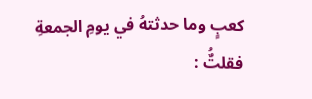كعبٍ وما حدثتهُ في يومِ الجمعةِ فقلتٌُ :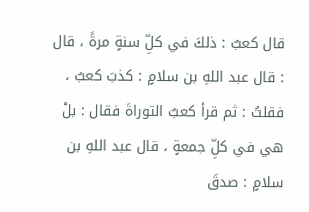قال كعبٌ : ذلكَ في كلِّ سنةٍ مرةً ، قال : قال عبد اللهِ بن سلامٍ : كذبَ كعبٌ ، فقلتُ : ثم قرأ كعبٌ التوراةَ فقال : بلْ هي في كلِّ جمعةٍ ، قال عبد اللهِ بن سلامٍ : صدقَ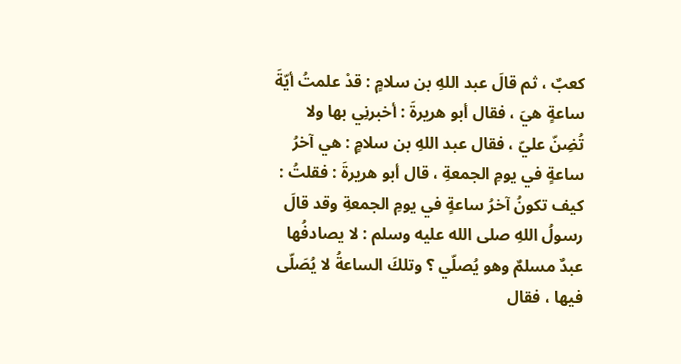كعبٌ ، ثم قالَ عبد اللهِ بن سلامٍ : قدْ علمتُ أيّةَ ساعةٍ هيَ ، فقال أبو هريرةَ : أخبرنِي بها ولا تُضِنّ عليّ ، فقال عبد اللهِ بن سلامٍ : هي آخرُ ساعةٍ في يومِ الجمعةِ ، قال أبو هريرةَ : فقلتُ : كيف تكونُ آخرُ ساعةٍ في يومِ الجمعةِ وقد قالَ رسولُ اللهِ صلى الله عليه وسلم : لا يصادفُها عبدٌ مسلمٌ وهو يُصلّي ؟ وتلكَ الساعةُ لا يُصَلّى فيها ، فقال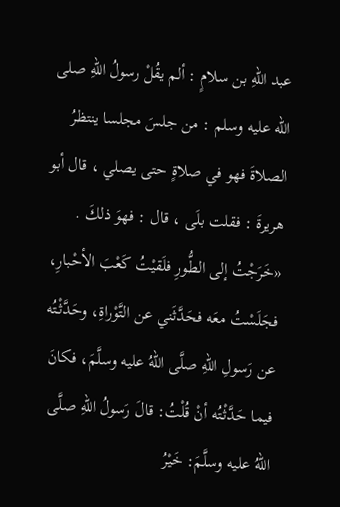عبد اللهِ بن سلامٍ : ألم يقُلْ رسولُ اللهِ صلى الله عليه وسلم : من جلسَ مجلسا ينتظرُ الصلاةَ فهو في صلاةٍ حتى يصلي ، قال أبو هريرةَ : فقلت بلَى ، قال : فهوَ ذلكَ .
«خَرَجْتُ إلى الطُّورِ فلَقيْتُ كَعْبَ الأحْبارِ، فجَلَسْتُ معَه فحَدَّثَني عن التَّوْراةِ، وحَدَّثْتُه عن رَسولِ اللهِ صلَّى اللهُ عليه وسلَّمَ، فكانَ فيما حَدَّثْتُه أنْ قُلْتُ: قالَ رَسولُ اللهِ صلَّى اللهُ عليه وسلَّمَ: خَيْرُ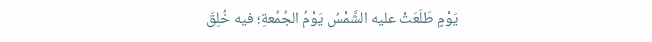يَوْمٍ طَلَعَتْ عليه الشَّمْسُ يَوْمُ الجُمُعةِ؛ فيه خُلِقَ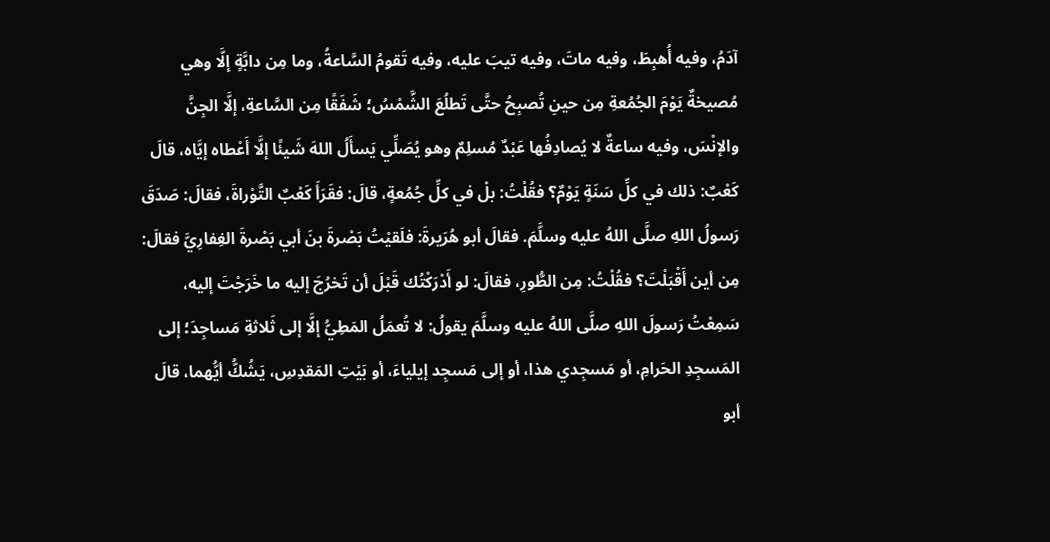آدَمُ، وفيه أُهبِطَ، وفيه ماتَ، وفيه تيبَ عليه، وفيه تَقومُ السَّاعةُ، وما مِن دابَّةٍ إلَّا وهي مُصيخةٌ يَوْمَ الجُمُعةِ مِن حينِ تُصبِحُ حتَّى تَطلُعَ الشَّمْسُ؛ شَفَقًا مِن السَّاعةِ، إلَّا الجِنَّ والإنْسَ، وفيه ساعةٌ لا يُصادِفُها عَبْدٌ مُسلِمٌ وهو يُصَلِّي يَسأَلُ اللهَ شَيئًا إلَّا أَعْطاه إيَّاه، قالَ كَعْبٌ: ذلك في كلِّ سَنَةٍ يَوْمٌ؟ فقُلْتُ: بلْ في كلِّ جُمُعةٍ، قالَ: فقَرَأَ كَعْبٌ التَّوْراةَ، فقالَ: صَدَقَ رَسولُ اللهِ صلَّى اللهُ عليه وسلَّمَ. فقالَ أبو هُرَيرةَ: فلَقيْتُ بَصْرةَ بنَ أبي بَصْرةَ الغِفارِيَّ فقالَ: مِن أين أَقْبَلْتَ؟ فقُلْتُ: مِن الطُّورِ، فقالَ: لو أَدْرَكْتُك قَبْلَ أن تَخرُجَ إليه ما خَرَجْتَ إليه، سَمِعْتُ رَسولَ اللهِ صلَّى اللهُ عليه وسلَّمَ يقولُ: لا تُعمَلُ المَطِيُّ إلَّا إلى ثَلاثةِ مَساجِدَ؛ إلى المَسجِدِ الحَرامِ، أو مَسجِدي هذا، أو إلى مَسجِد إيلياءَ، أو بَيْتِ المَقدِسِ، يَشُكُّ أيُّهما، قالَ أبو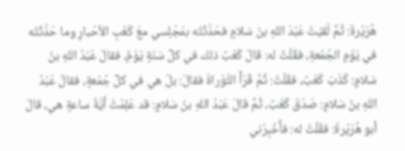هُرَيْرةَ: ثُمَّ لَقيْتُ عَبْدَ اللهِ بنَ سَلامٍ فحَدَّثْتُه بمَجْلِسي معَ كَعْبِ الأحْبارِ وما حَدَّثْتُه في يَوْمِ الجُمُعةِ، فقُلْتُ له: قالَ كَعْبٌ ذلك في كلِّ سَنَةٍ يَوْمٌ، فقالَ عَبْدُ اللهِ بنُ سَلامٍ: كَذَبَ كَعْبٌ، فقُلْتُ: ثُمَّ قَرَأَ التَّوْراةَ فقالَ: بلْ هي في كلِّ جُمُعةٍ، فقالَ عَبْدُ اللهِ بنُ سَلامٍ: صَدَقَ كَعْبٌ، ثُمَّ قالَ عَبْدُ اللهِ بنُ سَلامٍ: قد عَلِمْتُ أيَّةُ ساعةٍ هي، قالَ أبو هُرَيْرةَ: فقُلْتُ له: فأَخْبِرْني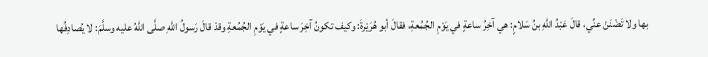بها ولا تَضْنَنْ عنِّي، قالَ عَبْدُ اللهِ بنُ سَلامٍ: هي آخِرُ ساعةٍ في يَوْمِ الجُمُعةِ، فقالَ أبو هُرَيْرةَ: وكيف تكونُ آخِرَ ساعةٍ في يَوْمِ الجُمُعةِ وقدْ قالَ رَسولُ اللهِ صلَّى اللهُ عليه وسلَّمَ: لا يُصادِفُها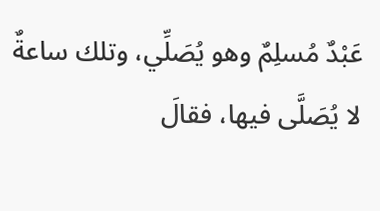عَبْدٌ مُسلِمٌ وهو يُصَلِّي، وتلك ساعةٌ لا يُصَلَّى فيها، فقالَ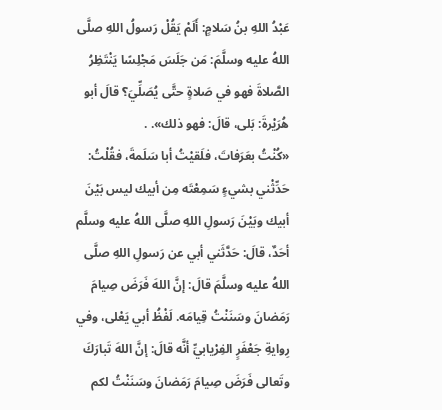عَبْدُ اللهِ بنُ سَلامٍ: أَلَمْ يَقُلْ رَسولُ اللهِ صلَّى اللهُ عليه وسلَّمَ: مَن جَلَسَ مَجْلِسًا يَنْتَظِرُ الصَّلاةَ فهو في صَلاةٍ حتَّى يُصَلِّيَ؟ قالَ أبو هُرَيْرةَ: بَلى، قالَ: فهو ذلك». .
«كُنْتُ بعَرَفاتَ، فلَقيْتُ أبا سَلَمةَ، فقُلْتُ: حَدِّثْني بشيءٍ سَمِعْتَه مِن أبيك ليس بَيْنَ أبيك وبَيْنَ رَسولِ اللهِ صلَّى اللهُ عليه وسلَّم أحَدٌ، قالَ: حَدَّثَني أبي عن رَسولِ اللهِ صلَّى اللهُ عليه وسلَّمَ قالَ: إنَّ اللهَ فَرَضَ صِيامَ رَمَضانَ وسَنَنْتُ قِيامَه. لَفْظُ أبي يَعْلى، وفي رِوايةِ جَعْفَرٍ الفِرْيابيِّ أنَّه قالَ: إنَّ اللهَ تَبارَكَ وتَعالى فَرَضَ صِيامَ رَمَضانَ وسَنَنْتُ لكم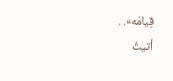قِيامَه». .
أتيتُ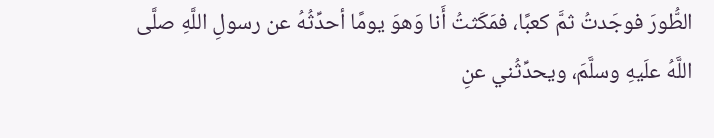الطُّورَ فوجَدتُ ثمَّ كعبًا، فمَكَثتُ أَنا وَهوَ يومًا أحدِّثُهُ عن رسولِ اللَّهِ صلَّى اللَّهُ علَيهِ وسلَّمَ، ويحدِّثُني عنِ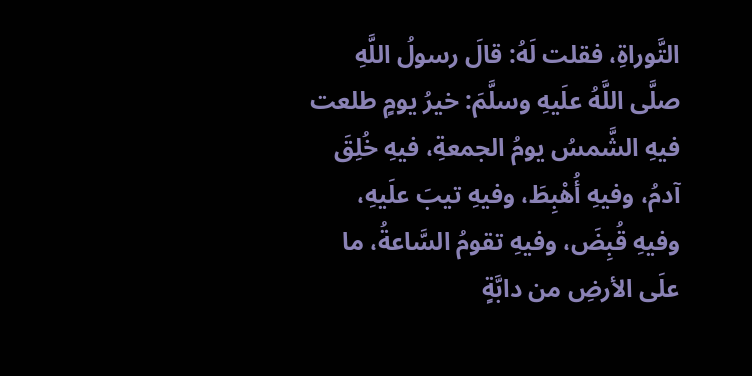التَّوراةِ، فقلت لَهُ: قالَ رسولُ اللَّهِ صلَّى اللَّهُ علَيهِ وسلَّمَ: خيرُ يومٍ طلعت فيهِ الشَّمسُ يومُ الجمعةِ، فيهِ خُلِقَ آدمُ، وفيهِ أُهْبِطَ، وفيهِ تيبَ علَيهِ، وفيهِ قُبِضَ، وفيهِ تقومُ السَّاعةُ، ما علَى الأرضِ من دابَّةٍ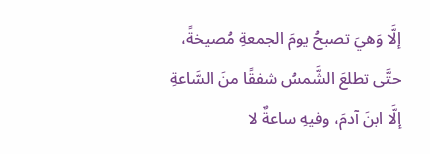إلَّا وَهيَ تصبحُ يومَ الجمعةِ مُصيخةً، حتَّى تطلعَ الشَّمسُ شفقًا منَ السَّاعةِ إلَّا ابنَ آدمَ، وفيهِ ساعةٌ لا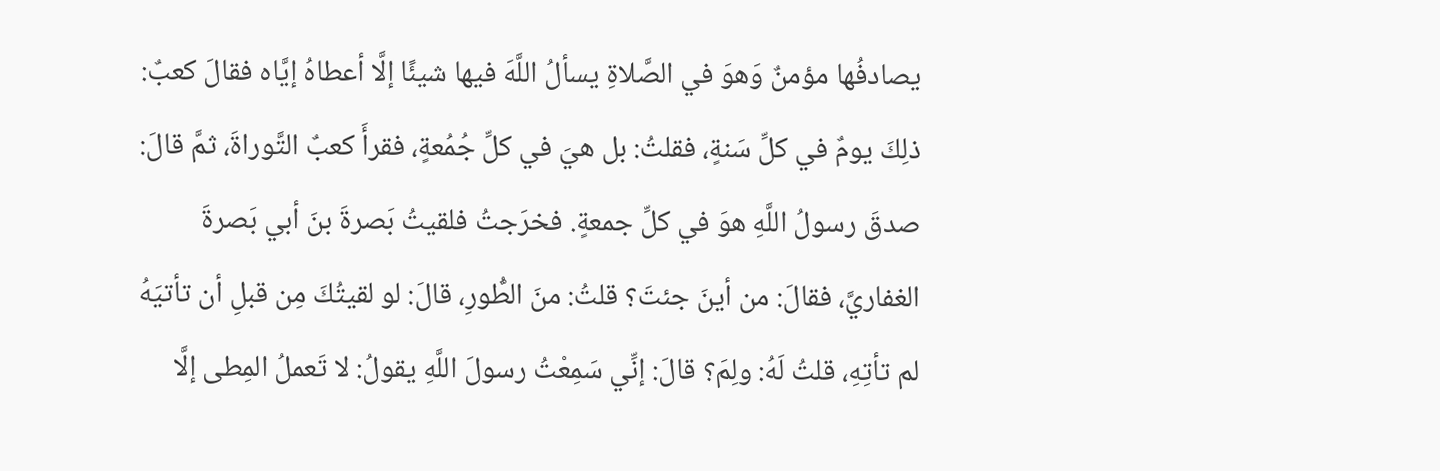يصادفُها مؤمنٌ وَهوَ في الصَّلاةِ يسألُ اللَّهَ فيها شيئًا إلَّا أعطاهُ إيَّاه فقالَ كعبٌ: ذلِكَ يومٌ في كلِّ سَنةٍ، فقلتُ: بل هيَ في كلِّ جُمُعةٍ، فقرأَ كعبٌ التَّوراةَ، ثمَّ قالَ: صدقَ رسولُ اللَّهِ هوَ في كلِّ جمعةٍ. فخرَجتُ فلقيتُ بَصرةَ بنَ أبي بَصرةَ الغفاريَّ، فقالَ: من أينَ جئتَ؟ قلتُ: منَ الطُّورِ، قالَ: لو لقيتُكَ مِن قبلِ أن تأتيَهُ لم تأتِهِ، قلتُ لَهُ: ولِمَ؟ قالَ: إنِّي سَمِعْتُ رسولَ اللَّهِ يقولُ: لا تَعملُ المِطى إلَّا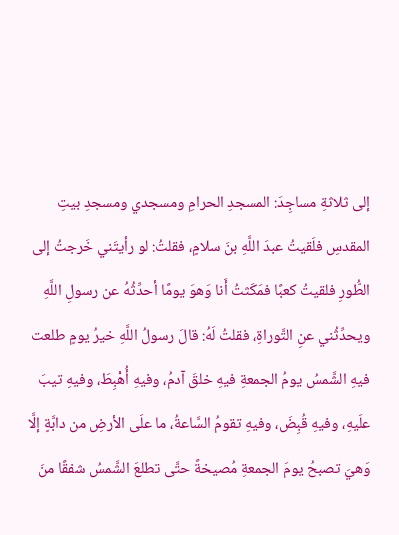إلى ثلاثةِ مساجِدَ: المسجدِ الحرامِ ومسجدي ومسجدِ بيتِ المقدسِ فلَقيتُ عبدَ اللَّهِ بنَ سلامٍ، فقلتُ: لو رأيتَني خَرجتُ إلى الطُّورِ فلقيتُ كعبًا فمَكَثتُ أَنا وَهوَ يومًا أحدِّثُهُ عن رسولِ اللَّهِ ويحدِّثُني عنِ التَّوراةِ، فقلتُ لَهُ: قالَ رسولُ اللَّهِ خيرُ يومٍ طلعت فيهِ الشَّمسُ يومُ الجمعةِ فيهِ خلقَ آدمُ، وفيهِ أُهْبِطَ، وفيهِ تيبَ علَيهِ، وفيهِ قُبِضَ، وفيهِ تقومُ السَّاعةُ، ما علَى الأرضِ من دابَّةٍ إلَّا وَهيَ تصبحُ يومَ الجمعةِ مُصيخةً حتَّى تطلعَ الشَّمسُ شفقًا منَ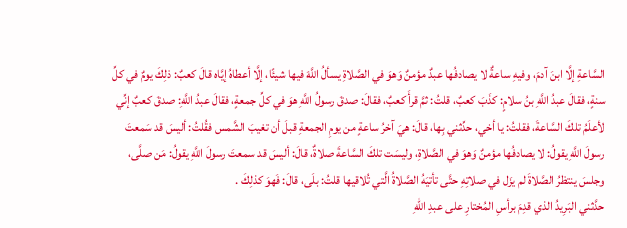السَّاعةِ إلَّا ابنَ آدمَ، وفيهِ ساعةٌ لا يصادفُها عبدٌ مؤمنٌ وَهوَ في الصَّلاةِ يسألُ اللَّهَ فيها شيئًا، إلَّا أعطاهُ إيَّاه قالَ كعبٌ: ذلِكَ يومٌ في كلِّ سنةٍ، فقالَ عبدُ اللَّهِ بنُ سلامٍ: كذَبَ كعبٌ، قلتُ: ثمَّ قرأَ كعبٌ، فقالَ: صدقَ رسولُ اللَّهِ هوَ في كلِّ جمعةٍ، فقالَ عبدُ اللَّهِ: صدقَ كعبٌ إنِّي لأعلَمُ تلكَ السَّاعةَ، فقلتُ: يا أخي، حدِّثني بِها، قالَ: هيَ آخرُ ساعةٍ من يومِ الجمعةِ قبلَ أن تغيبَ الشَّمس فقُلتُ: أليسَ قد سَمعتَ رسولَ اللَّهِ يقولُ: لا يصادفُها مؤمنٌ وَهوَ في الصَّلاةِ، وليسَت تلكَ السَّاعةَ صلاةٌ، قالَ: أليسَ قد سمعتَ رسولَ اللَّهِ يقولُ: مَن صلَّى، وجلسَ ينتظرُ الصَّلاةَ لم يزَل في صلاتِهِ حتَّى تأتيَهُ الصَّلاةُ الَّتي تُلاقيها قلتُ: بلَى، قالَ: فَهوَ كذلِكَ .
حدَّثني البَرِيدُ الذي قدِمَ برأسِ المُختارِ على عبدِ اللهِ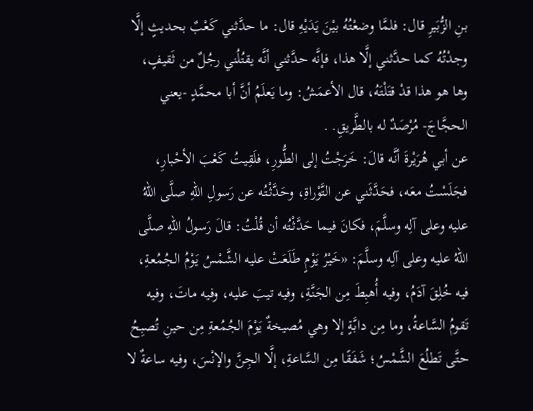بنِ الزُّبَيرِ قال: فلمَّا وضعْتُهُ بيْنَ يَدَيْهِ قال: ما حدَّثني كَعْبٌ بحديثٍ إلَّا وجدْتُهُ كما حدَّثني إلَّا هذا، فإنَّه حدَّثني أنَّه يقتُلُني رجُلٌ من ثَقيفٍ، وها هو هذا قدْ قتَلْتَهُ، قال الأعمَشُ: وما يَعلَمُ أنَّ أبا محمَّدٍ -يعني الحجَّاجَ- مُرْصَدٌ له بالطَّريقِ. .
عن أبي هُرَيْرةَ أنَّه قالَ: خَرَجْتُ إلى الطُّورِ، فلَقِيتُ كَعْبَ الأحْبارِ، فجَلَسْتُ معَه، فحَدَّثَني عن التَّوْراةِ، وحَدَّثْتُه عن رَسولِ اللهِ صلَّى اللهُ عليه وعلى آلِه وسلَّمَ، فكانَ فيما حَدَّثْتُه أن قُلْتُ: قالَ رَسولُ اللهِ صلَّى اللهُ عليه وعلى آلِه وسلَّمَ: «خَيْرُ يَوْمٍ طَلَعَتْ عليه الشَّمْسُ يَوْمُ الجُمُعةِ، فيه خُلِقَ آدَمُ، وفيه أُهبِطَ مِن الجَنَّةِ، وفيه تيبَ عليه، وفيه ماتَ، وفيه تَقومُ السَّاعةُ، وما مِن دابَّةٍ إلا وهي مُصيخةٌ يَوْمَ الجُمُعةِ مِن حينِ تُصبِحُ حتَّى تَطلُعَ الشَّمْسُ؛ شَفَقًا مِن السَّاعةِ، إلَّا الجِنَّ والإنْسَ، وفيه ساعةٌ لا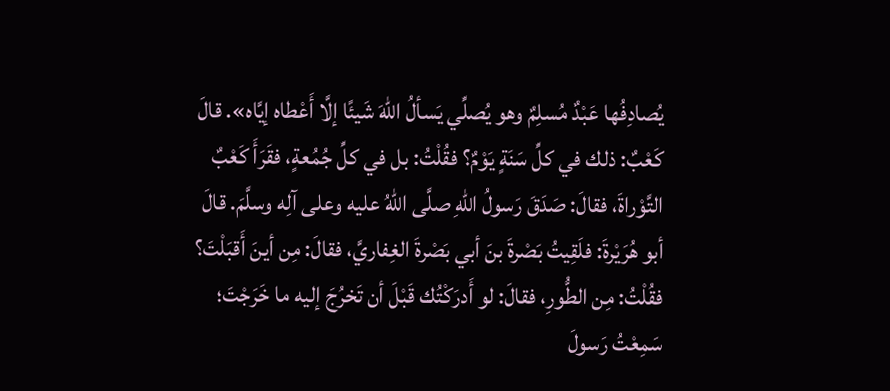يُصادِفُها عَبْدٌ مُسلِمٌ وهو يُصلِّي يَسألُ اللهَ شَيئًا إلَّا أَعْطاه إيَّاه». قالَ كَعْبٌ: ذلك في كلِّ سَنَةٍ يَوْمٌ؟ فقُلْتُ: بل في كلِّ جُمُعةٍ، فقَرَأَ كَعْبٌ التَّوْراةَ، فقالَ: صَدَقَ رَسولُ اللهِ صلَّى اللهُ عليه وعلى آلِه وسلَّمَ. قالَ أبو هُرَيْرةَ: فلَقِيتُ بَصْرةَ بنَ أبي بَصْرةَ الغِفاريَّ، فقالَ: مِن أينَ أَقبَلْتَ؟ فقُلْتُ: مِن الطُّورِ، فقالَ: لو أَدرَكْتُك قَبْلَ أن تَخرُجَ إليه ما خَرَجْتَ؛ سَمِعْتُ رَسولَ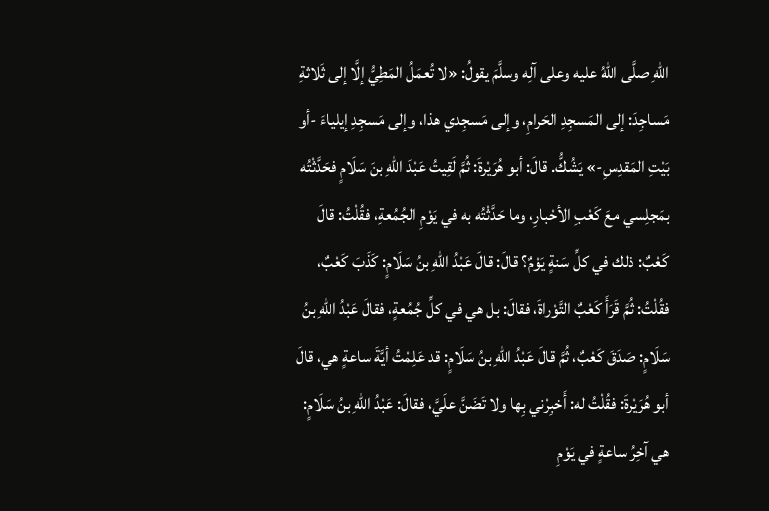اللهِ صلَّى اللهُ عليه وعلى آلِه وسلَّمَ يقولُ: «لا تُعمَلُ المَطِيُّ إلَّا إلى ثَلاثةِ مَساجِدَ: إلى المَسجِدِ الحَرامِ، وإلى مَسجِدي هذا، وإلى مَسجِدِ إيلياءَ -أو بَيْتِ المَقدِسِ-» يَشُكُّ. قالَ: أبو هُرَيْرةَ: ثُمَّ لَقِيتُ عَبْدَ اللهِ بنَ سَلَامٍ فحَدَّثْتُه بمَجلِسي معَ كَعْبِ الأحْبارِ، وما حَدَّثْتُه به في يَوْمِ الجُمُعةِ، فقُلْتُ: قالَ كَعْبٌ: ذلك في كلِّ سَنةٍ يَوْمٌ؟ قالَ: قالَ عَبْدُ اللهِ بنُ سَلَامٍ: كَذَبَ كَعْبٌ، فقُلْتُ: ثُمَّ قَرَأَ كَعْبٌ التَّوْراةَ، فقالَ: بل هي في كلِّ جُمُعةٍ، فقالَ عَبْدُ اللهِ بنُ سَلَامٍ: صَدَقَ كَعْبٌ، ثُمَّ قالَ عَبْدُ اللهِ بنُ سَلَامٍ: قد عَلِمْتُ أيَّةَ ساعةٍ هي، قالَ أبو هُرَيْرةَ: فقُلْتُ له: أَخبِرْني بِها ولا تَضَنَّ علَيَّ، فقالَ: عَبْدُ اللهِ بنُ سَلَامٍ: هي آخِرُ ساعةٍ في يَوْمِ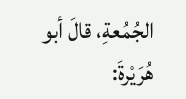الجُمُعةِ، قالَ أبو هُرَيْرةَ: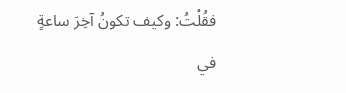فقُلْتُ: وكيف تكونُ آخِرَ ساعةٍ في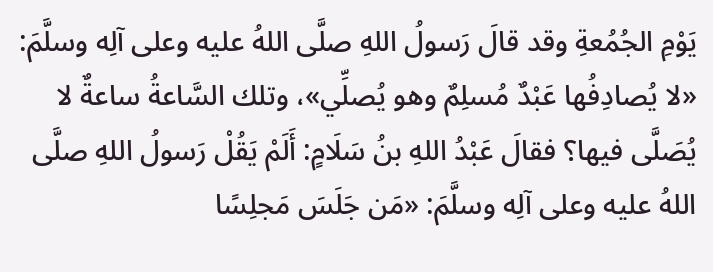يَوْمِ الجُمُعةِ وقد قالَ رَسولُ اللهِ صلَّى اللهُ عليه وعلى آلِه وسلَّمَ: «لا يُصادِفُها عَبْدٌ مُسلِمٌ وهو يُصلِّي»، وتلك السَّاعةُ ساعةٌ لا يُصَلَّى فيها؟ فقالَ عَبْدُ اللهِ بنُ سَلَامٍ: أَلَمْ يَقُلْ رَسولُ اللهِ صلَّى اللهُ عليه وعلى آلِه وسلَّمَ: «مَن جَلَسَ مَجلِسًا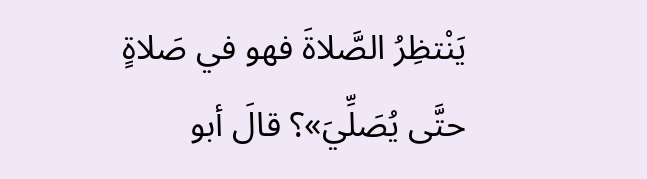يَنْتظِرُ الصَّلاةَ فهو في صَلاةٍ حتَّى يُصَلِّيَ»؟ قالَ أبو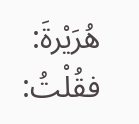هُرَيْرةَ: فقُلْتُ: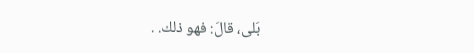بَلى، قالَ: فهو ذلك. .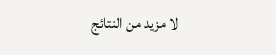لا مزيد من النتائج